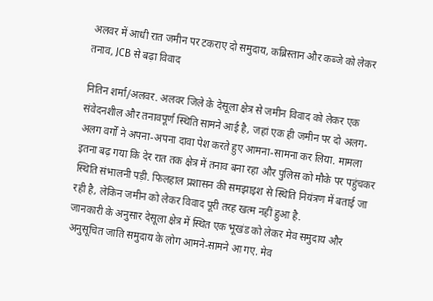अलवर में आधी रात जमीन पर टकराए दो समुदाय, कब्रिस्तान और कब्जे को लेकर तनाव, JCB से बढ़ा विवाद

नितिन शर्मा/अलवर. अलवर जिले के देसूला क्षेत्र से जमीन विवाद को लेकर एक संवेदनशील और तनावपूर्ण स्थिति सामने आई है, जहां एक ही जमीन पर दो अलग-अलग वर्गों ने अपना-अपना दावा पेश करते हुए आमना-सामना कर लिया. मामला इतना बढ़ गया कि देर रात तक क्षेत्र में तनाव बना रहा और पुलिस को मौके पर पहुंचकर स्थिति संभालनी पड़ी. फिलहाल प्रशासन की समझाइश से स्थिति नियंत्रण में बताई जा रही है, लेकिन जमीन को लेकर विवाद पूरी तरह खत्म नहीं हुआ है.
जानकारी के अनुसार देसूला क्षेत्र में स्थित एक भूखंड को लेकर मेव समुदाय और अनुसूचित जाति समुदाय के लोग आमने-सामने आ गए. मेव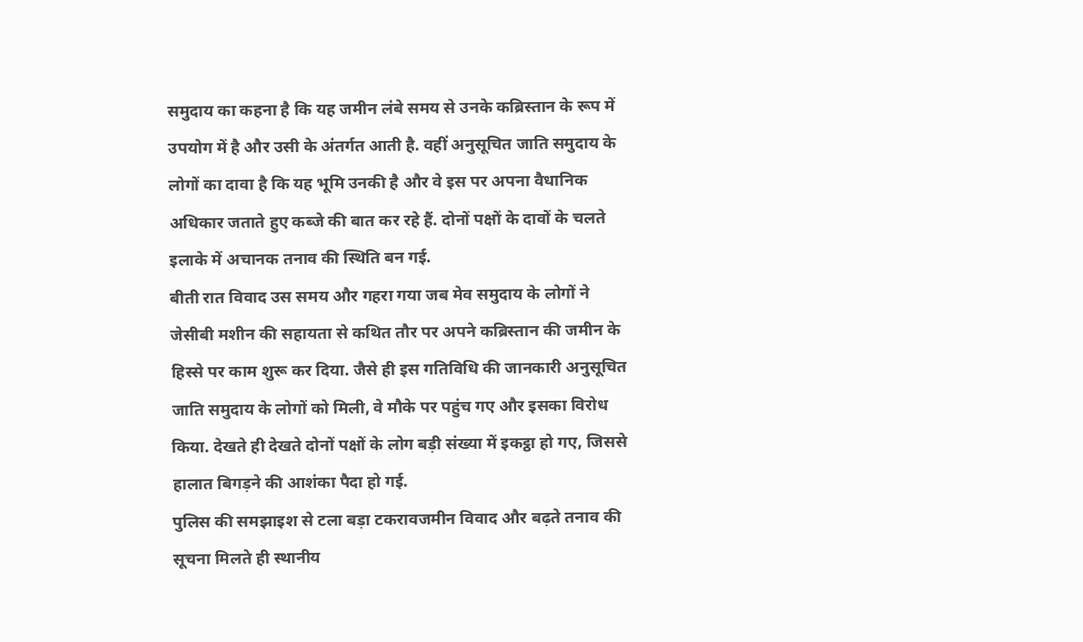समुदाय का कहना है कि यह जमीन लंबे समय से उनके कब्रिस्तान के रूप में उपयोग में है और उसी के अंतर्गत आती है. वहीं अनुसूचित जाति समुदाय के लोगों का दावा है कि यह भूमि उनकी है और वे इस पर अपना वैधानिक अधिकार जताते हुए कब्जे की बात कर रहे हैं. दोनों पक्षों के दावों के चलते इलाके में अचानक तनाव की स्थिति बन गई.
बीती रात विवाद उस समय और गहरा गया जब मेव समुदाय के लोगों ने जेसीबी मशीन की सहायता से कथित तौर पर अपने कब्रिस्तान की जमीन के हिस्से पर काम शुरू कर दिया. जैसे ही इस गतिविधि की जानकारी अनुसूचित जाति समुदाय के लोगों को मिली, वे मौके पर पहुंच गए और इसका विरोध किया. देखते ही देखते दोनों पक्षों के लोग बड़ी संख्या में इकट्ठा हो गए, जिससे हालात बिगड़ने की आशंका पैदा हो गई.
पुलिस की समझाइश से टला बड़ा टकरावजमीन विवाद और बढ़ते तनाव की सूचना मिलते ही स्थानीय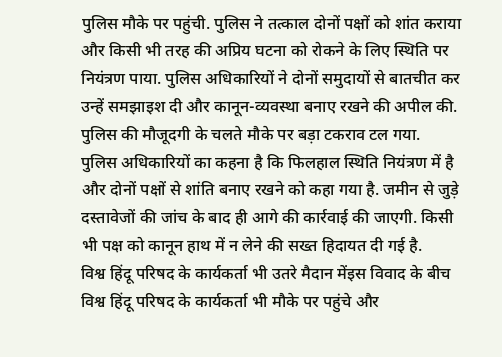पुलिस मौके पर पहुंची. पुलिस ने तत्काल दोनों पक्षों को शांत कराया और किसी भी तरह की अप्रिय घटना को रोकने के लिए स्थिति पर नियंत्रण पाया. पुलिस अधिकारियों ने दोनों समुदायों से बातचीत कर उन्हें समझाइश दी और कानून-व्यवस्था बनाए रखने की अपील की. पुलिस की मौजूदगी के चलते मौके पर बड़ा टकराव टल गया.
पुलिस अधिकारियों का कहना है कि फिलहाल स्थिति नियंत्रण में है और दोनों पक्षों से शांति बनाए रखने को कहा गया है. जमीन से जुड़े दस्तावेजों की जांच के बाद ही आगे की कार्रवाई की जाएगी. किसी भी पक्ष को कानून हाथ में न लेने की सख्त हिदायत दी गई है.
विश्व हिंदू परिषद के कार्यकर्ता भी उतरे मैदान मेंइस विवाद के बीच विश्व हिंदू परिषद के कार्यकर्ता भी मौके पर पहुंचे और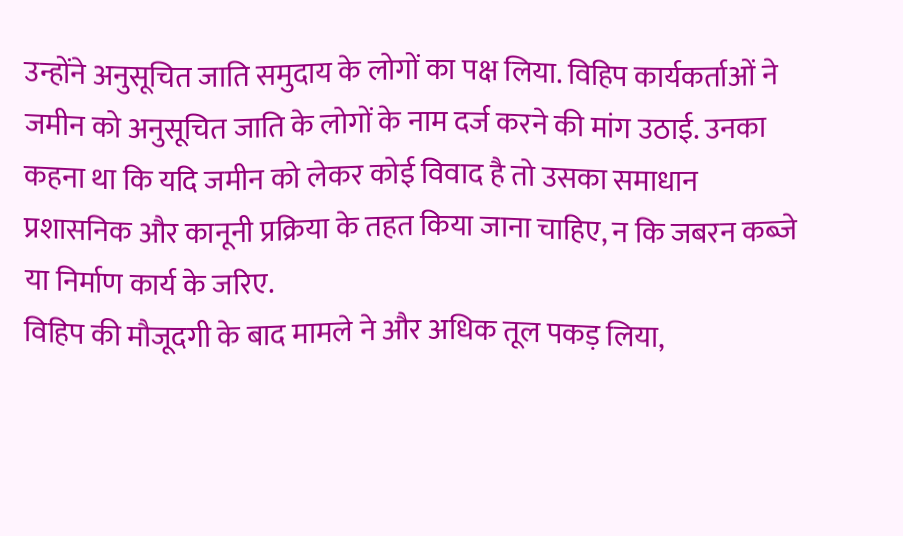उन्होंने अनुसूचित जाति समुदाय के लोगों का पक्ष लिया. विहिप कार्यकर्ताओं ने जमीन को अनुसूचित जाति के लोगों के नाम दर्ज करने की मांग उठाई. उनका कहना था कि यदि जमीन को लेकर कोई विवाद है तो उसका समाधान प्रशासनिक और कानूनी प्रक्रिया के तहत किया जाना चाहिए, न कि जबरन कब्जे या निर्माण कार्य के जरिए.
विहिप की मौजूदगी के बाद मामले ने और अधिक तूल पकड़ लिया,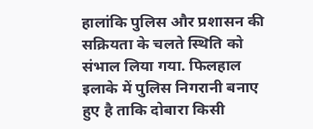हालांकि पुलिस और प्रशासन की सक्रियता के चलते स्थिति को संभाल लिया गया. फिलहाल इलाके में पुलिस निगरानी बनाए हुए है ताकि दोबारा किसी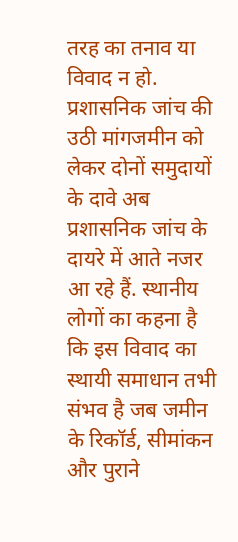तरह का तनाव या विवाद न हो.
प्रशासनिक जांच की उठी मांगजमीन को लेकर दोनों समुदायों के दावे अब प्रशासनिक जांच के दायरे में आते नजर आ रहे हैं. स्थानीय लोगों का कहना है कि इस विवाद का स्थायी समाधान तभी संभव है जब जमीन के रिकॉर्ड, सीमांकन और पुराने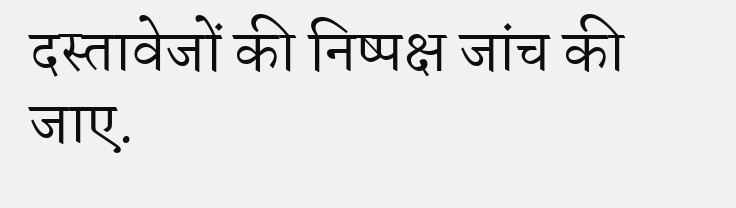दस्तावेजों की निष्पक्ष जांच की जाए.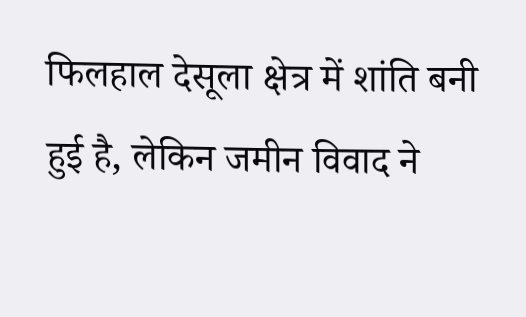फिलहाल देसूला क्षेत्र में शांति बनी हुई है, लेकिन जमीन विवाद ने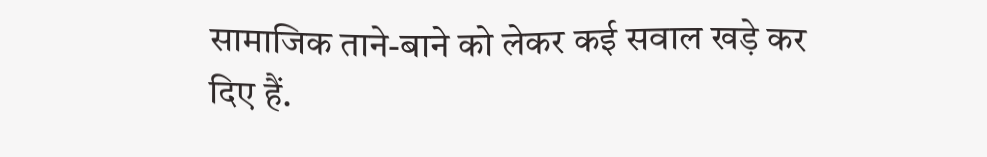सामाजिक ताने-बाने को लेकर कई सवाल खड़े कर दिए हैं.